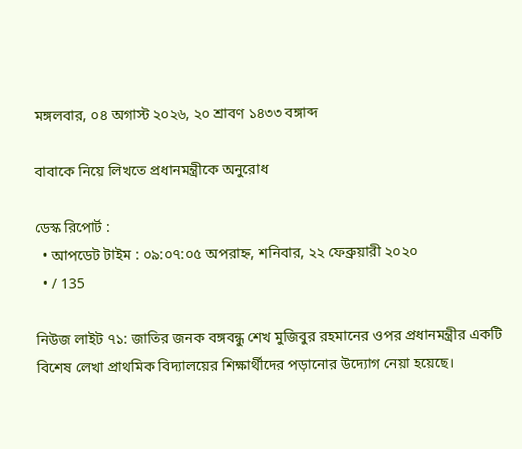মঙ্গলবার, ০৪ অগাস্ট ২০২৬, ২০ শ্রাবণ ১৪৩৩ বঙ্গাব্দ

বাবাকে নিয়ে লিখতে প্রধানমন্ত্রীকে অনুরোধ

ডেস্ক রিপোর্ট :
  • আপডেট টাইম : ০৯:০৭:০৫ অপরাহ্ন, শনিবার, ২২ ফেব্রুয়ারী ২০২০
  • / 135

নিউজ লাইট ৭১: জাতির জনক বঙ্গবন্ধু শেখ মুজিবুর রহমানের ওপর প্রধানমন্ত্রীর একটি বিশেষ লেখা প্রাথমিক বিদ্যালয়ের শিক্ষার্থীদের পড়ানোর উদ্যোগ নেয়া হয়েছে।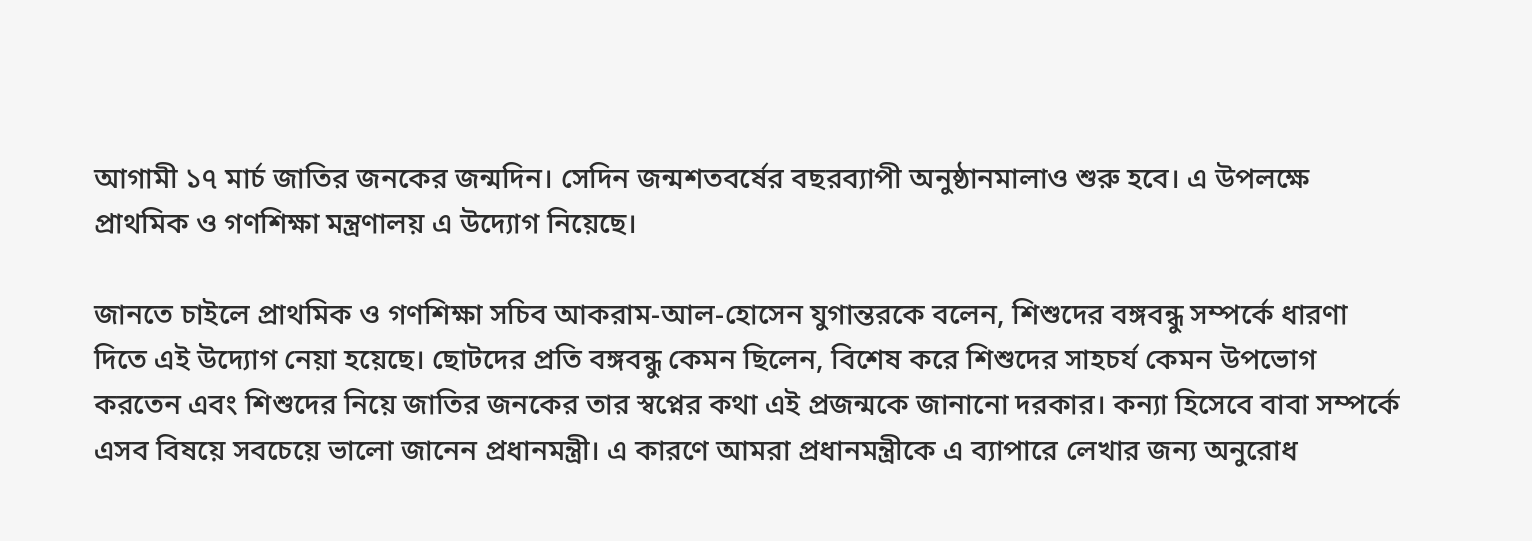আগামী ১৭ মার্চ জাতির জনকের জন্মদিন। সেদিন জন্মশতবর্ষের বছরব্যাপী অনুষ্ঠানমালাও শুরু হবে। এ উপলক্ষে প্রাথমিক ও গণশিক্ষা মন্ত্রণালয় এ উদ্যোগ নিয়েছে।

জানতে চাইলে প্রাথমিক ও গণশিক্ষা সচিব আকরাম-আল-হোসেন যুগান্তরকে বলেন, শিশুদের বঙ্গবন্ধু সম্পর্কে ধারণা দিতে এই উদ্যোগ নেয়া হয়েছে। ছোটদের প্রতি বঙ্গবন্ধু কেমন ছিলেন, বিশেষ করে শিশুদের সাহচর্য কেমন উপভোগ করতেন এবং শিশুদের নিয়ে জাতির জনকের তার স্বপ্নের কথা এই প্রজন্মকে জানানো দরকার। কন্যা হিসেবে বাবা সম্পর্কে এসব বিষয়ে সবচেয়ে ভালো জানেন প্রধানমন্ত্রী। এ কারণে আমরা প্রধানমন্ত্রীকে এ ব্যাপারে লেখার জন্য অনুরোধ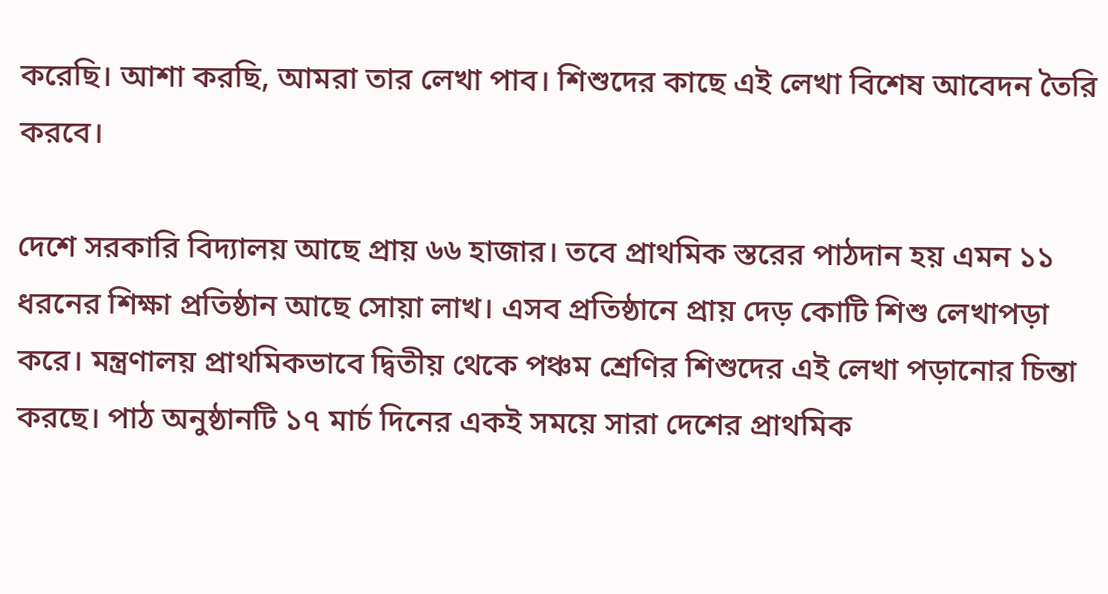করেছি। আশা করছি, আমরা তার লেখা পাব। শিশুদের কাছে এই লেখা বিশেষ আবেদন তৈরি করবে।

দেশে সরকারি বিদ্যালয় আছে প্রায় ৬৬ হাজার। তবে প্রাথমিক স্তরের পাঠদান হয় এমন ১১ ধরনের শিক্ষা প্রতিষ্ঠান আছে সোয়া লাখ। এসব প্রতিষ্ঠানে প্রায় দেড় কোটি শিশু লেখাপড়া করে। মন্ত্রণালয় প্রাথমিকভাবে দ্বিতীয় থেকে পঞ্চম শ্রেণির শিশুদের এই লেখা পড়ানোর চিন্তা করছে। পাঠ অনুষ্ঠানটি ১৭ মার্চ দিনের একই সময়ে সারা দেশের প্রাথমিক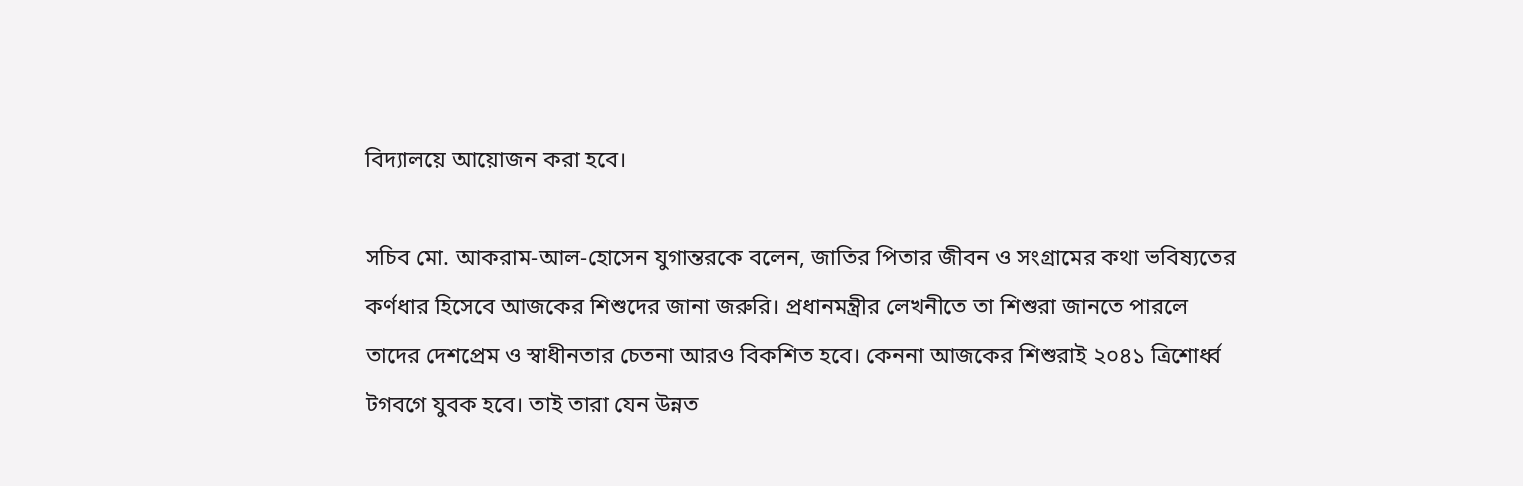বিদ্যালয়ে আয়োজন করা হবে।

সচিব মো. আকরাম-আল-হোসেন যুগান্তরকে বলেন, জাতির পিতার জীবন ও সংগ্রামের কথা ভবিষ্যতের কর্ণধার হিসেবে আজকের শিশুদের জানা জরুরি। প্রধানমন্ত্রীর লেখনীতে তা শিশুরা জানতে পারলে তাদের দেশপ্রেম ও স্বাধীনতার চেতনা আরও বিকশিত হবে। কেননা আজকের শিশুরাই ২০৪১ ত্রিশোর্ধ্ব টগবগে যুবক হবে। তাই তারা যেন উন্নত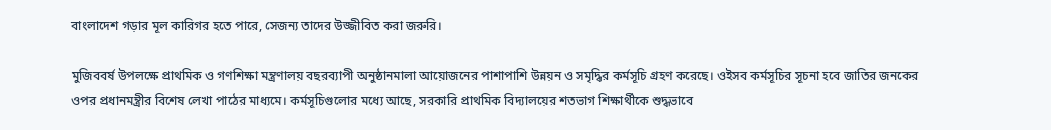বাংলাদেশ গড়ার মূল কারিগর হতে পারে, সেজন্য তাদের উজ্জীবিত করা জরুরি।

মুজিববর্ষ উপলক্ষে প্রাথমিক ও গণশিক্ষা মন্ত্রণালয় বছরব্যাপী অনুষ্ঠানমালা আয়োজনের পাশাপাশি উন্নয়ন ও সমৃদ্ধির কর্মসূচি গ্রহণ করেছে। ওইসব কর্মসূচির সূচনা হবে জাতির জনকের ওপর প্রধানমন্ত্রীর বিশেষ লেখা পাঠের মাধ্যমে। কর্মসূচিগুলোর মধ্যে আছে, সরকারি প্রাথমিক বিদ্যালয়ের শতভাগ শিক্ষার্থীকে শুদ্ধভাবে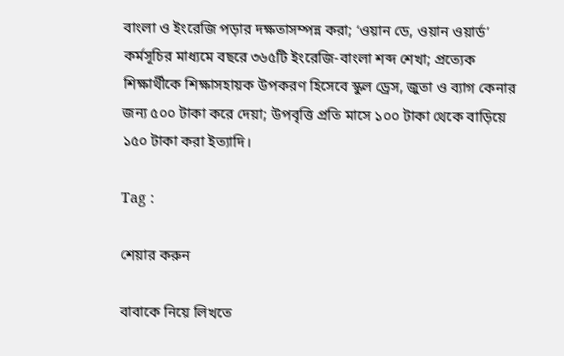বাংলা ও ইংরেজি পড়ার দক্ষতাসম্পন্ন করা; ‘ওয়ান ডে, ওয়ান ওয়ার্ড’ কর্মসূচির মাধ্যমে বছরে ৩৬৫টি ইংরেজি-বাংলা শব্দ শেখা; প্রত্যেক শিক্ষার্থীকে শিক্ষাসহায়ক উপকরণ হিসেবে স্কুল ড্রেস, জুতা ও ব্যাগ কেনার জন্য ৫০০ টাকা করে দেয়া; উপবৃত্তি প্রতি মাসে ১০০ টাকা থেকে বাড়িয়ে ১৫০ টাকা করা ইত্যাদি।

Tag :

শেয়ার করুন

বাবাকে নিয়ে লিখতে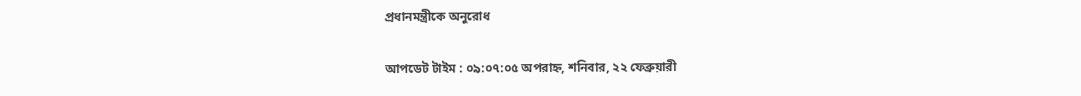প্রধানমন্ত্রীকে অনুরোধ

আপডেট টাইম : ০৯:০৭:০৫ অপরাহ্ন, শনিবার, ২২ ফেব্রুয়ারী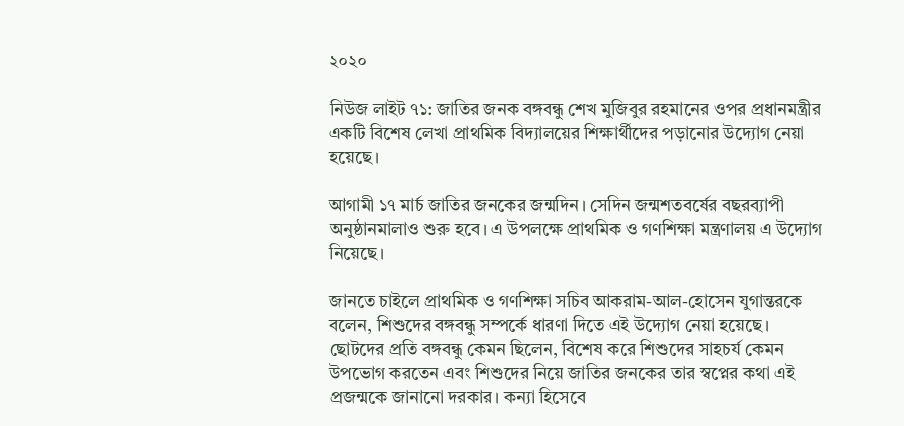২০২০

নিউজ লাইট ৭১: জাতির জনক বঙ্গবন্ধু শেখ মুজিবুর রহমানের ওপর প্রধানমন্ত্রীর একটি বিশেষ লেখা প্রাথমিক বিদ্যালয়ের শিক্ষার্থীদের পড়ানোর উদ্যোগ নেয়া হয়েছে।

আগামী ১৭ মার্চ জাতির জনকের জন্মদিন। সেদিন জন্মশতবর্ষের বছরব্যাপী অনুষ্ঠানমালাও শুরু হবে। এ উপলক্ষে প্রাথমিক ও গণশিক্ষা মন্ত্রণালয় এ উদ্যোগ নিয়েছে।

জানতে চাইলে প্রাথমিক ও গণশিক্ষা সচিব আকরাম-আল-হোসেন যুগান্তরকে বলেন, শিশুদের বঙ্গবন্ধু সম্পর্কে ধারণা দিতে এই উদ্যোগ নেয়া হয়েছে। ছোটদের প্রতি বঙ্গবন্ধু কেমন ছিলেন, বিশেষ করে শিশুদের সাহচর্য কেমন উপভোগ করতেন এবং শিশুদের নিয়ে জাতির জনকের তার স্বপ্নের কথা এই প্রজন্মকে জানানো দরকার। কন্যা হিসেবে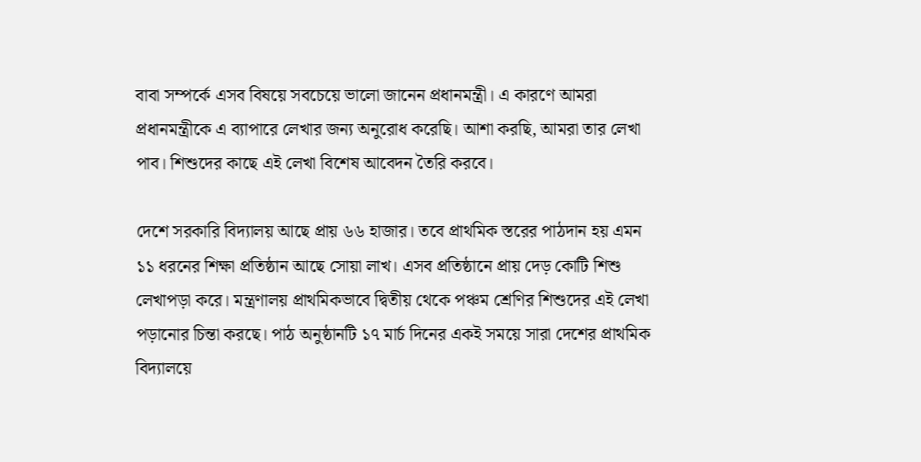বাবা সম্পর্কে এসব বিষয়ে সবচেয়ে ভালো জানেন প্রধানমন্ত্রী। এ কারণে আমরা প্রধানমন্ত্রীকে এ ব্যাপারে লেখার জন্য অনুরোধ করেছি। আশা করছি, আমরা তার লেখা পাব। শিশুদের কাছে এই লেখা বিশেষ আবেদন তৈরি করবে।

দেশে সরকারি বিদ্যালয় আছে প্রায় ৬৬ হাজার। তবে প্রাথমিক স্তরের পাঠদান হয় এমন ১১ ধরনের শিক্ষা প্রতিষ্ঠান আছে সোয়া লাখ। এসব প্রতিষ্ঠানে প্রায় দেড় কোটি শিশু লেখাপড়া করে। মন্ত্রণালয় প্রাথমিকভাবে দ্বিতীয় থেকে পঞ্চম শ্রেণির শিশুদের এই লেখা পড়ানোর চিন্তা করছে। পাঠ অনুষ্ঠানটি ১৭ মার্চ দিনের একই সময়ে সারা দেশের প্রাথমিক বিদ্যালয়ে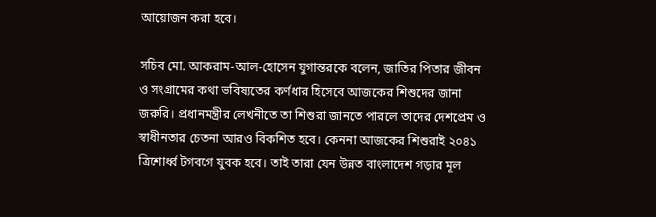আয়োজন করা হবে।

সচিব মো. আকরাম-আল-হোসেন যুগান্তরকে বলেন, জাতির পিতার জীবন ও সংগ্রামের কথা ভবিষ্যতের কর্ণধার হিসেবে আজকের শিশুদের জানা জরুরি। প্রধানমন্ত্রীর লেখনীতে তা শিশুরা জানতে পারলে তাদের দেশপ্রেম ও স্বাধীনতার চেতনা আরও বিকশিত হবে। কেননা আজকের শিশুরাই ২০৪১ ত্রিশোর্ধ্ব টগবগে যুবক হবে। তাই তারা যেন উন্নত বাংলাদেশ গড়ার মূল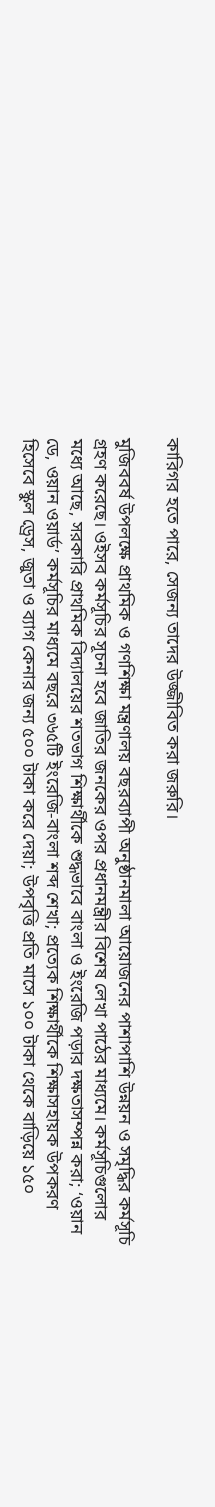কারিগর হতে পারে, সেজন্য তাদের উজ্জীবিত করা জরুরি।

মুজিববর্ষ উপলক্ষে প্রাথমিক ও গণশিক্ষা মন্ত্রণালয় বছরব্যাপী অনুষ্ঠানমালা আয়োজনের পাশাপাশি উন্নয়ন ও সমৃদ্ধির কর্মসূচি গ্রহণ করেছে। ওইসব কর্মসূচির সূচনা হবে জাতির জনকের ওপর প্রধানমন্ত্রীর বিশেষ লেখা পাঠের মাধ্যমে। কর্মসূচিগুলোর মধ্যে আছে, সরকারি প্রাথমিক বিদ্যালয়ের শতভাগ শিক্ষার্থীকে শুদ্ধভাবে বাংলা ও ইংরেজি পড়ার দক্ষতাসম্পন্ন করা; ‘ওয়ান ডে, ওয়ান ওয়ার্ড’ কর্মসূচির মাধ্যমে বছরে ৩৬৫টি ইংরেজি-বাংলা শব্দ শেখা; প্রত্যেক শিক্ষার্থীকে শিক্ষাসহায়ক উপকরণ হিসেবে স্কুল ড্রেস, জুতা ও ব্যাগ কেনার জন্য ৫০০ টাকা করে দেয়া; উপবৃত্তি প্রতি মাসে ১০০ টাকা থেকে বাড়িয়ে ১৫০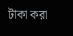টাকা করা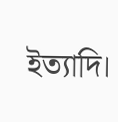ইত্যাদি।